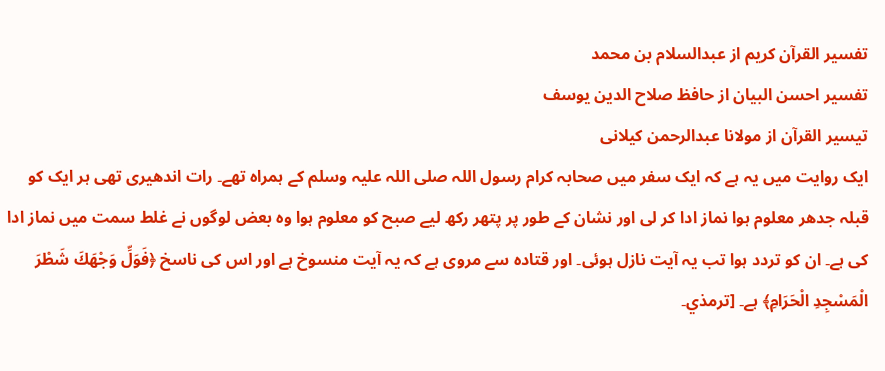تفسیر القرآن کریم از عبدالسلام بن محمد
تفسیر احسن البیان از حافظ صلاح الدین یوسف
تيسير القرآن از مولانا عبدالرحمن کیلانی
ایک روایت میں یہ ہے کہ ایک سفر میں صحابہ کرام رسول اللہ صلی اللہ علیہ وسلم کے ہمراہ تھے۔ رات اندھیری تھی ہر ایک کو قبلہ جدھر معلوم ہوا نماز ادا کر لی اور نشان کے طور پر پتھر رکھ لیے صبح کو معلوم ہوا وہ بعض لوگوں نے غلط سمت میں نماز ادا کی ہے۔ ان کو تردد ہوا تب یہ آیت نازل ہوئی۔ اور قتادہ سے مروی ہے کہ یہ آیت منسوخ ہے اور اس کی ناسخ ﴿فَوَلِّ وَجْهَكَ شَطْرَ الْمَسْجِدِ الْحَرَامِ﴾ ہے۔ [ترمذي۔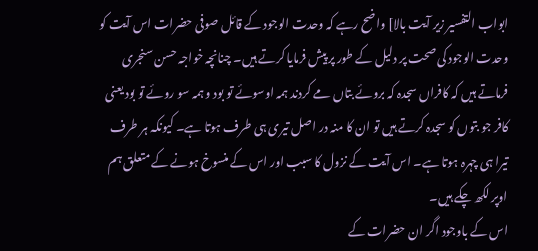ابواب التفسير زير آيت بالا] واضح رہے کہ وحدت الوجود کے قائل صوفی حضرات اس آیت کو وحدت الوجود کی صحت پر دلیل کے طور پر پیش فرمایا کرتے ہیں۔ چنانچہ خواجہ حسن سنجری فرماتے ہیں کہ کافراں سجدہ کہ بروئے بتاں مے کردند ہمہ اوسوئے تو بود و ہمہ سو روئے تو بود یعنی کافر جو بتوں کو سجدہ کرتے ہیں تو ان کا منہ در اصل تیری ہی طرف ہوتا ہے۔ کیونکہ ہر طرف تیرا ہی چہرہ ہوتا ہے۔ اس آیت کے نزول کا سبب اور اس کے منسوخ ہونے کے متعلق ہم اوپر لکھ چکے ہیں۔
اس کے باوجود اگر ان حضرات کے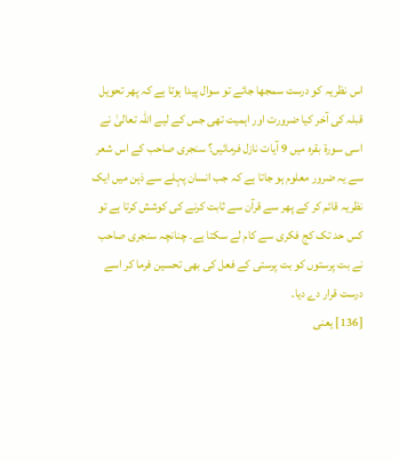اس نظریہ کو درست سمجھا جائے تو سوال پیدا ہوتا ہے کہ پھر تحویل قبلہ کی آخر کیا ضرورت اور اہمیت تھی جس کے لیے اللہ تعالیٰ نے اسی سورۃ بقرہ میں 9 آیات نازل فرمائیں؟ سنجری صاحب کے اس شعر سے یہ ضرور معلوم ہو جاتا ہے کہ جب انسان پہلے سے ذہن میں ایک نظریہ قائم کر کے پھر سے قرآن سے ثابت کرنے کی کوشش کرتا ہے تو کس حد تک کج فکری سے کام لے سکتا ہے۔ چنانچہ سنجری صاحب نے بت پرستوں کو بت پرستی کے فعل کی بھی تحسین فرما کر اسے درست قرار دے دیا۔
[136] یعنی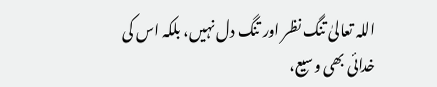اللہ تعالیٰ تنگ نظر اور تنگ دل نہیں، بلکہ اس کی خدائی بھی وسیع،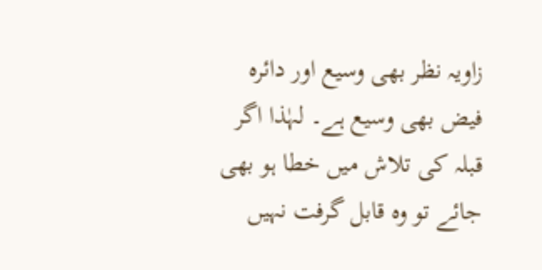زاویہ نظر بھی وسیع اور دائرہ فیض بھی وسیع ہے۔ لہٰذا اگر قبلہ کی تلاش میں خطا ہو بھی جائے تو وہ قابل گرفت نہیں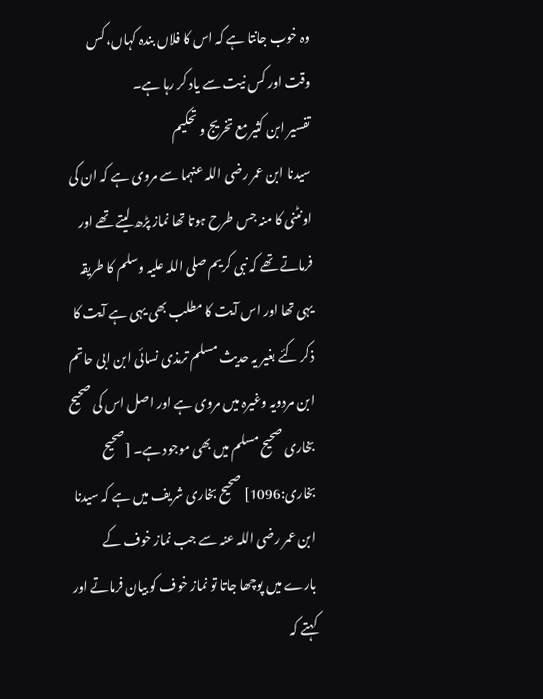وہ خوب جانتا ہے کہ اس کا فلاں بندہ کہاں، کس وقت اور کس نیت سے یاد کر رہا ہے۔
تفسیر ابن کثیر مع تخریج و تحکیم
سیدنا ابن عمر رضی اللہ عنہما سے مروی ہے کہ ان کی اونٹنی کا منہ جس طرح ہوتا تھا نماز پڑھ لیتے تھے اور فرماتے تھے کہ نبی کریم صلی اللہ علیہ وسلم کا طریقہ یہی تھا اور اس آیت کا مطلب بھی یہی ہے آیت کا ذکر کئے بغیر یہ حدیث مسلم ترمذی نسائی ابن ابی حاتم ابن مردویہ وغیرہ میں مروی ہے اور اصل اس کی صحیح بخاری صحیح مسلم میں بھی موجود ہے۔ [صحیح بخاری:1096] صحیح بخاری شریف میں ہے کہ سیدنا ابن عمر رضی اللہ عنہ سے جب نماز خوف کے بارے میں پوچھا جاتا تو نماز خوف کو بیان فرماتے اور کہتے کہ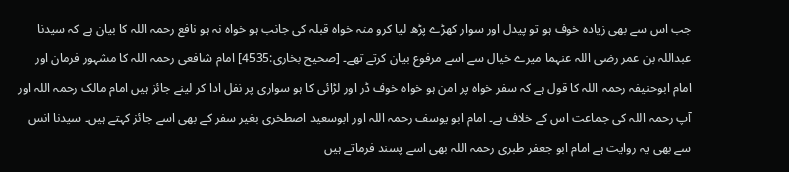جب اس سے بھی زیادہ خوف ہو تو پیدل اور سوار کھڑے پڑھ لیا کرو منہ خواہ قبلہ کی جانب ہو خواہ نہ ہو نافع رحمہ اللہ کا بیان ہے کہ سیدنا عبداللہ بن عمر رضی اللہ عنہما میرے خیال سے اسے مرفوع بیان کرتے تھے۔ [صحیح بخاری:4535] امام شافعی رحمہ اللہ کا مشہور فرمان اور امام ابوحنیفہ رحمہ اللہ کا قول ہے کہ سفر خواہ پر امن ہو خواہ خوف ڈر اور لڑائی کا ہو سواری پر نفل ادا کر لینے جائز ہیں امام مالک رحمہ اللہ اور آپ رحمہ اللہ کی جماعت اس کے خلاف ہے۔ امام ابو یوسف رحمہ اللہ اور ابوسعید اصطخری بغیر سفر کے بھی اسے جائز کہتے ہیں۔ سیدنا انس سے بھی یہ روایت ہے امام ابو جعفر طبری رحمہ اللہ بھی اسے پسند فرماتے ہیں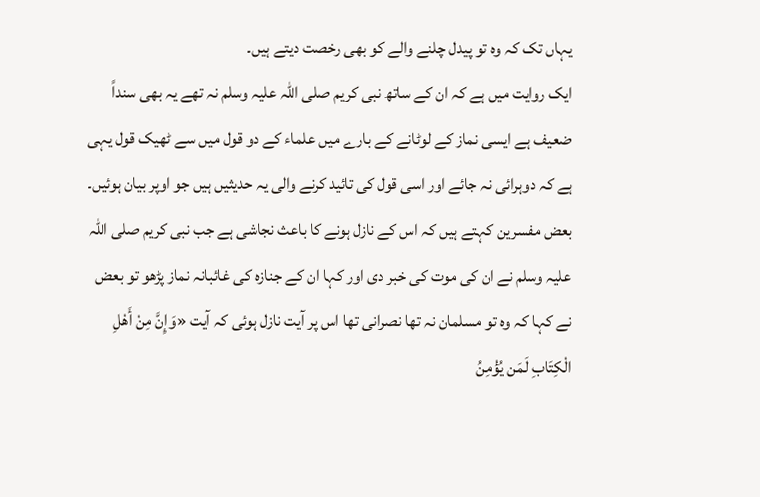یہاں تک کہ وہ تو پیدل چلنے والے کو بھی رخصت دیتے ہیں۔
ایک روایت میں ہے کہ ان کے ساتھ نبی کریم صلی اللہ علیہ وسلم نہ تھے یہ بھی سنداً ضعیف ہے ایسی نماز کے لوٹانے کے بارے میں علماء کے دو قول میں سے ٹھیک قول یہی ہے کہ دوہرائی نہ جائے اور اسی قول کی تائید کرنے والی یہ حدیثیں ہیں جو اوپر بیان ہوئیں۔ بعض مفسرین کہتے ہیں کہ اس کے نازل ہونے کا باعث نجاشی ہے جب نبی کریم صلی اللہ علیہ وسلم نے ان کی موت کی خبر دی اور کہا ان کے جنازہ کی غائبانہ نماز پڑھو تو بعض نے کہا کہ وہ تو مسلمان نہ تھا نصرانی تھا اس پر آیت نازل ہوئی کہ آیت «وَإِنَّ مِنْ أَهْلِ الْكِتَابِ لَمَن يُؤْمِنُ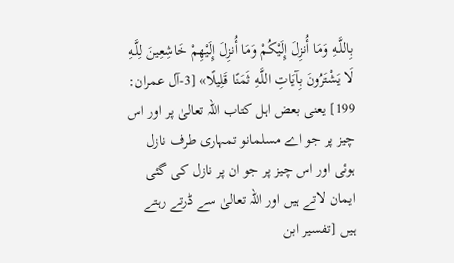بِاللَّـهِ وَمَا أُنزِلَ إِلَيْكُمْ وَمَا أُنزِلَ إِلَيْهِمْ خَاشِعِينَ لِلَّـهِ لَا يَشْتَرُونَ بِآيَاتِ اللَّـهِ ثَمَنًا قَلِيلًا» [3-آل عمران: 199] یعنی بعض اہل کتاب اللہ تعالیٰ پر اور اس چیز پر جو اے مسلمانو تمہاری طرف نازل ہوئی اور اس چیز پر جو ان پر نازل کی گئی ایمان لاتے ہیں اور اللہ تعالیٰ سے ڈرتے رہتے ہیں [تفسیر ابن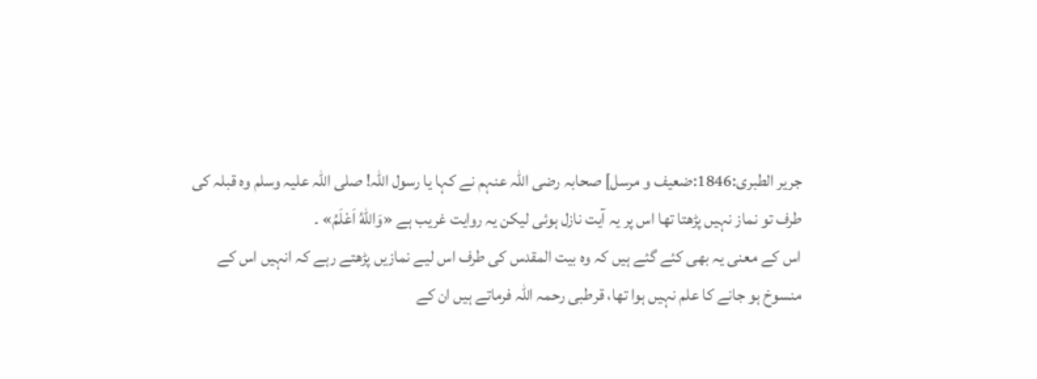جریر الطبری:1846:ضعیف و مرسل] صحابہ رضی اللہ عنہم نے کہا یا رسول اللہ! صلی اللہ علیہ وسلم وہ قبلہ کی طرف تو نماز نہیں پڑھتا تھا اس پر یہ آیت نازل ہوئی لیکن یہ روایت غریب ہے «وَاللهُ اَعْلَمُ» ۔
اس کے معنی یہ بھی کئے گئے ہیں کہ وہ بیت المقدس کی طرف اس لیے نمازیں پڑھتے رہے کہ انہیں اس کے منسوخ ہو جانے کا علم نہیں ہوا تھا، قرطبی رحمہ اللہ فرماتے ہیں ان کے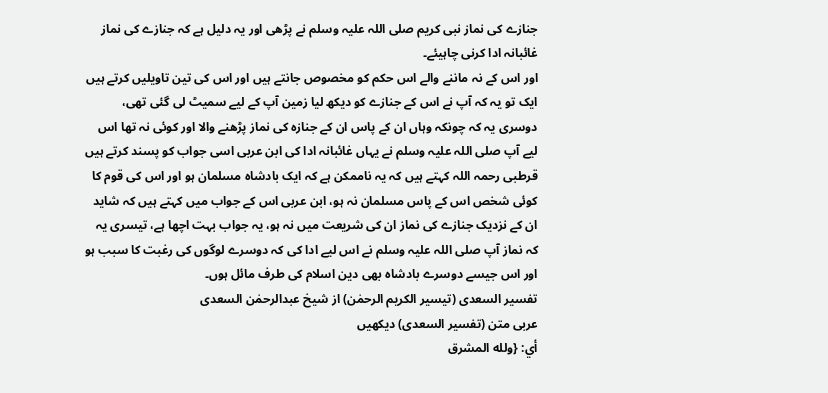جنازے کی نماز نبی کریم صلی اللہ علیہ وسلم نے پڑھی اور یہ دلیل ہے کہ جنازے کی نماز غائبانہ ادا کرنی چاہیئے۔
اور اس کے نہ ماننے والے اس حکم کو مخصوص جانتے ہیں اور اس کی تین تاویلیں کرتے ہیں ایک تو یہ کہ آپ نے اس کے جنازے کو دیکھ لیا زمین آپ کے لیے سمیٹ لی گئی تھی، دوسری یہ کہ چونکہ وہاں ان کے پاس ان کے جنازہ کی نماز پڑھنے والا اور کوئی نہ تھا اس لیے آپ صلی اللہ علیہ وسلم نے یہاں غائبانہ ادا کی ابن عربی اسی جواب کو پسند کرتے ہیں قرطبی رحمہ اللہ کہتے ہیں کہ یہ ناممکن ہے کہ ایک بادشاہ مسلمان ہو اور اس کی قوم کا کوئی شخص اس کے پاس مسلمان نہ ہو، ابن عربی اس کے جواب میں کہتے ہیں کہ شاید ان کے نزدیک جنازے کی نماز ان کی شریعت میں نہ ہو، یہ جواب بہت اچھا ہے، تیسری یہ کہ نماز آپ صلی اللہ علیہ وسلم نے اس لیے ادا کی کہ دوسرے لوگوں کی رغبت کا سبب ہو اور اس جیسے دوسرے بادشاہ بھی دین اسلام کی طرف مائل ہوں۔
تفسیر السعدی (تیسیر الکریم الرحمٰن) از شیخ عبدالرحمٰن السعدی
عربی متن (تفسیر السعدی) دیکھیں
أي: {ولله المشرق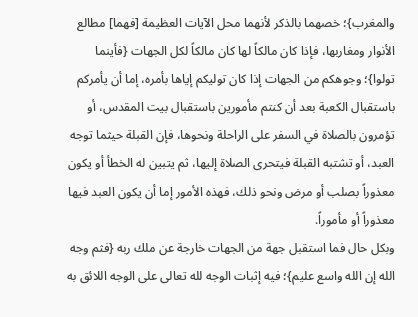والمغرب}؛ خصهما بالذكر لأنهما محل الآيات العظيمة [فهما] مطالع الأنوار ومغاربها، فإذا كان مالكاً لها كان مالكاً لكل الجهات {فأينما تولوا}؛ وجوهكم من الجهات إذا كان توليكم إياها بأمره، إما أن يأمركم باستقبال الكعبة بعد أن كنتم مأمورين باستقبال بيت المقدس، أو تؤمرون بالصلاة في السفر على الراحلة ونحوها، فإن القبلة حيثما توجه العبد، أو تشتبه القبلة فيتحرى الصلاة إليها، ثم يتبين له الخطأ أو يكون معذوراً بصلب أو مرض ونحو ذلك، فهذه الأمور إما أن يكون العبد فيها معذوراً أو مأموراً.
وبكل حال فما استقبل جهة من الجهات خارجة عن ملك ربه {فثم وجه الله إن الله واسع عليم}؛ فيه إثبات الوجه لله تعالى على الوجه اللائق به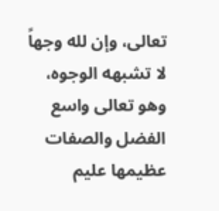تعالى، وإن لله وجهاً لا تشبهه الوجوه، وهو تعالى واسع الفضل والصفات عظيمها عليم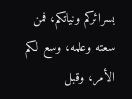بسرائركم ونياتكم، فمن سعته وعلمه، وسع لكم الأمر، وقبل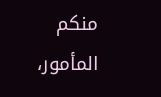منكم المأمور،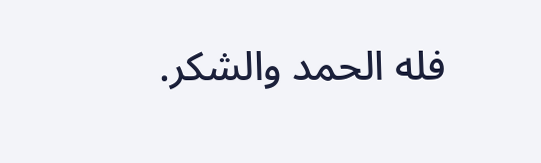فله الحمد والشكر.